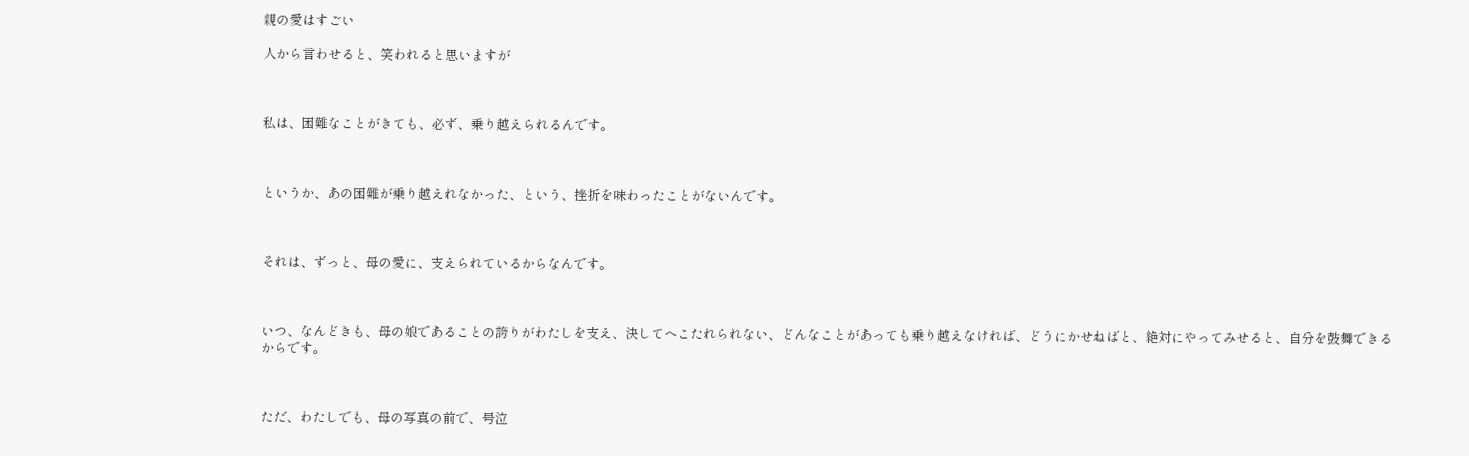親の愛はすごい

人から言わせると、笑われると思いますが



私は、困難なことがきても、必ず、乗り越えられるんです。



というか、あの困難が乗り越えれなかった、という、挫折を味わったことがないんです。



それは、ずっと、母の愛に、支えられているからなんです。



いつ、なんどきも、母の娘であることの誇りがわたしを支え、決してへこたれられない、どんなことがあっても乗り越えなければ、どうにかせねばと、絶対にやってみせると、自分を鼓舞できるからです。



ただ、わたしでも、母の写真の前で、号泣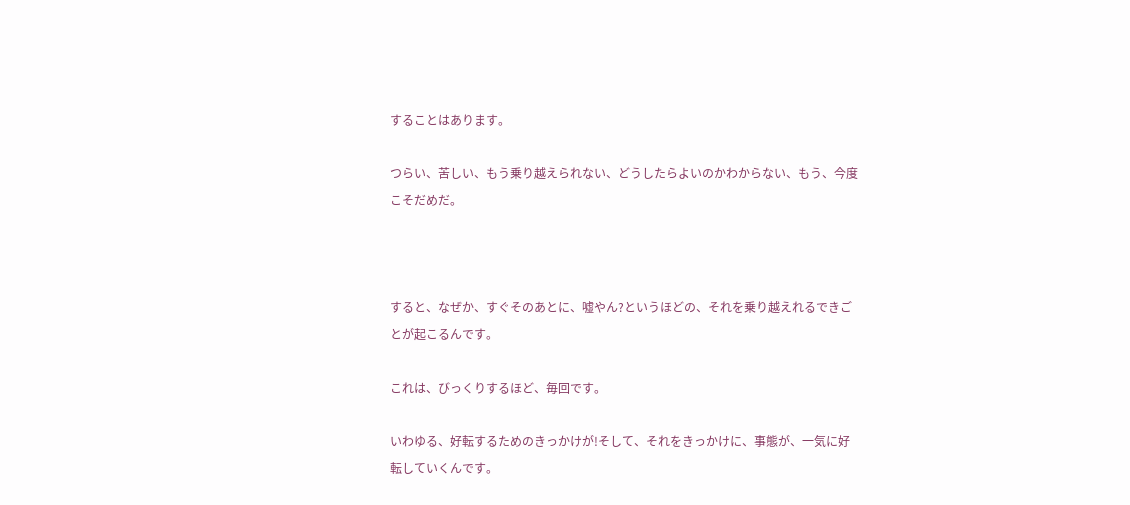することはあります。

つらい、苦しい、もう乗り越えられない、どうしたらよいのかわからない、もう、今度こそだめだ。



すると、なぜか、すぐそのあとに、嘘やん?というほどの、それを乗り越えれるできごとが起こるんです。

これは、びっくりするほど、毎回です。

いわゆる、好転するためのきっかけが!そして、それをきっかけに、事態が、一気に好転していくんです。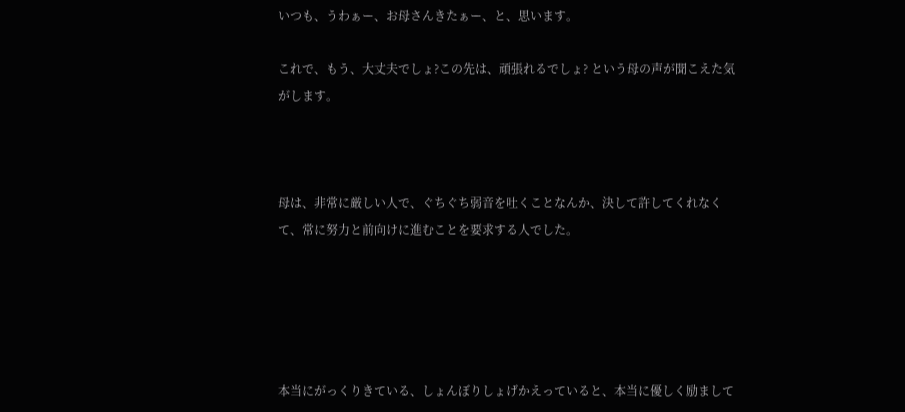いつも、うわぁー、お母さんきたぁー、と、思います。

これで、もう、大丈夫でしょ?この先は、頑張れるでしょ? という母の声が聞こえた気がします。



母は、非常に厳しい人で、ぐちぐち弱音を吐くことなんか、決して許してくれなくて、常に努力と前向けに進むことを要求する人でした。





本当にがっくりきている、しょんぼりしょげかえっていると、本当に優しく励まして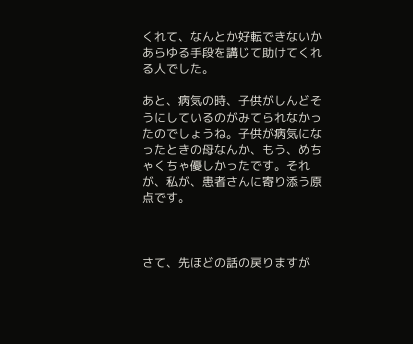くれて、なんとか好転できないかあらゆる手段を講じて助けてくれる人でした。

あと、病気の時、子供がしんどそうにしているのがみてられなかったのでしょうね。子供が病気になったときの母なんか、もう、めちゃくちゃ優しかったです。それが、私が、患者さんに寄り添う原点です。



さて、先ほどの話の戻りますが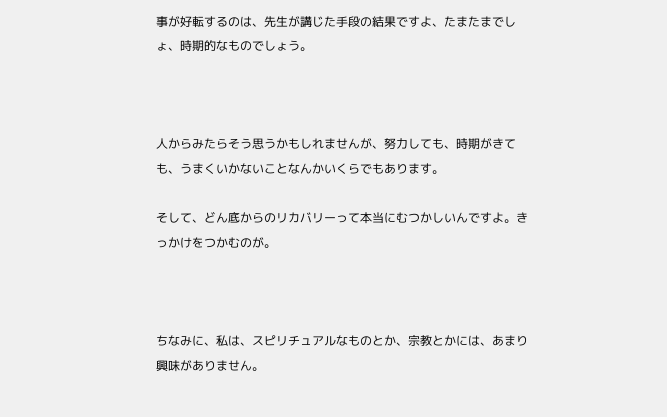事が好転するのは、先生が講じた手段の結果ですよ、たまたまでしょ、時期的なものでしょう。



人からみたらそう思うかもしれませんが、努力しても、時期がきても、うまくいかないことなんかいくらでもあります。

そして、どん底からのリカバリーって本当にむつかしいんですよ。きっかけをつかむのが。



ちなみに、私は、スピリチュアルなものとか、宗教とかには、あまり興味がありません。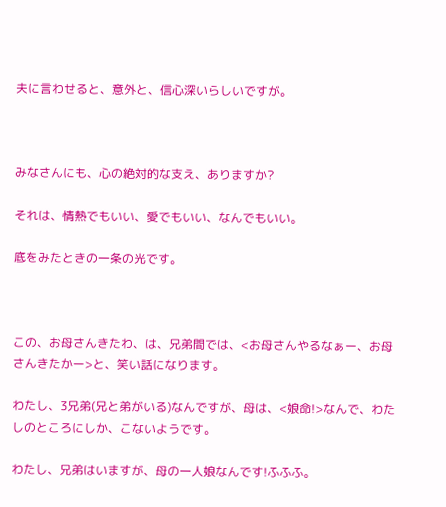夫に言わせると、意外と、信心深いらしいですが。



みなさんにも、心の絶対的な支え、ありますか?

それは、情熱でもいい、愛でもいい、なんでもいい。

底をみたときの一条の光です。



この、お母さんきたわ、は、兄弟間では、<お母さんやるなぁー、お母さんきたかー>と、笑い話になります。

わたし、3兄弟(兄と弟がいる)なんですが、母は、<娘命!>なんで、わたしのところにしか、こないようです。

わたし、兄弟はいますが、母の一人娘なんです!ふふふ。